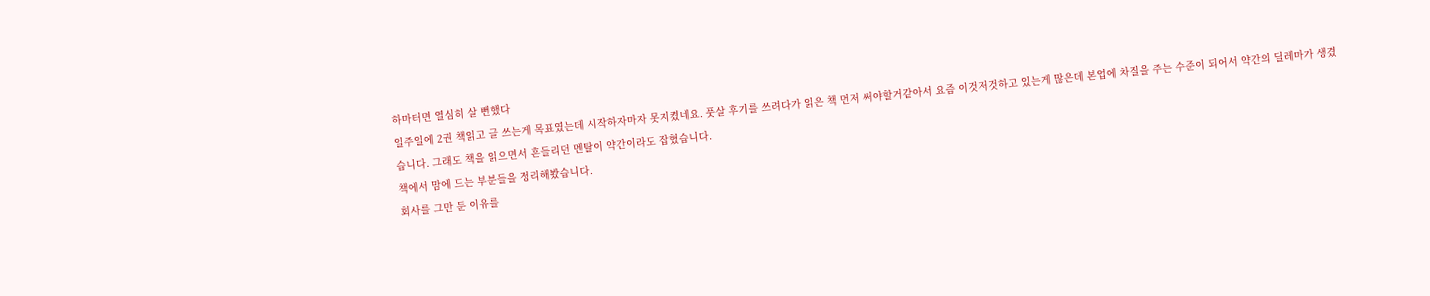하마터면 열심히 살 뻔했다
일주일에 2권 책읽고 글 쓰는게 목표였는데 시작하자마자 못지켰네요. 풋살 후기를 쓰려다가 읽은 책 먼저 써야할거같아서 요즘 이것저것하고 있는게 많은데 본업에 차질을 주는 수준이 되어서 약간의 딜레마가 생겼습니다. 그래도 책을 읽으면서 흔들리던 멘탈이 약간이라도 잡혔습니다.
책에서 맘에 드는 부분들을 정리해봤습니다.
회사를 그만 둔 이유를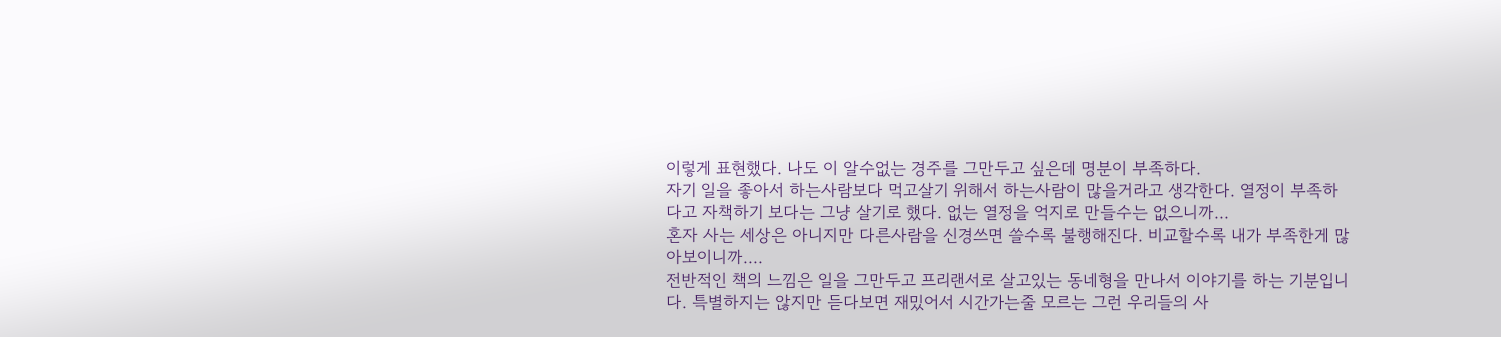이렇게 표현했다. 나도 이 알수없는 경주를 그만두고 싶은데 명분이 부족하다.
자기 일을 좋아서 하는사람보다 먹고살기 위해서 하는사람이 많을거라고 생각한다. 열정이 부족하다고 자책하기 보다는 그냥 살기로 했다. 없는 열정을 억지로 만들수는 없으니까...
혼자 사는 세상은 아니지만 다른사람을 신경쓰면 쓸수록 불행해진다. 비교할수록 내가 부족한게 많아보이니까....
전반적인 책의 느낌은 일을 그만두고 프리랜서로 살고있는 동네형을 만나서 이야기를 하는 기분입니다. 특별하지는 않지만 듣다보면 재밌어서 시간가는줄 모르는 그런 우리들의 사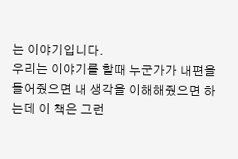는 이야기입니다.
우리는 이야기를 할때 누군가가 내편을 들어줬으면 내 생각을 이해해줬으면 하는데 이 책은 그런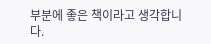부분에 좋은 책이라고 생각합니다.